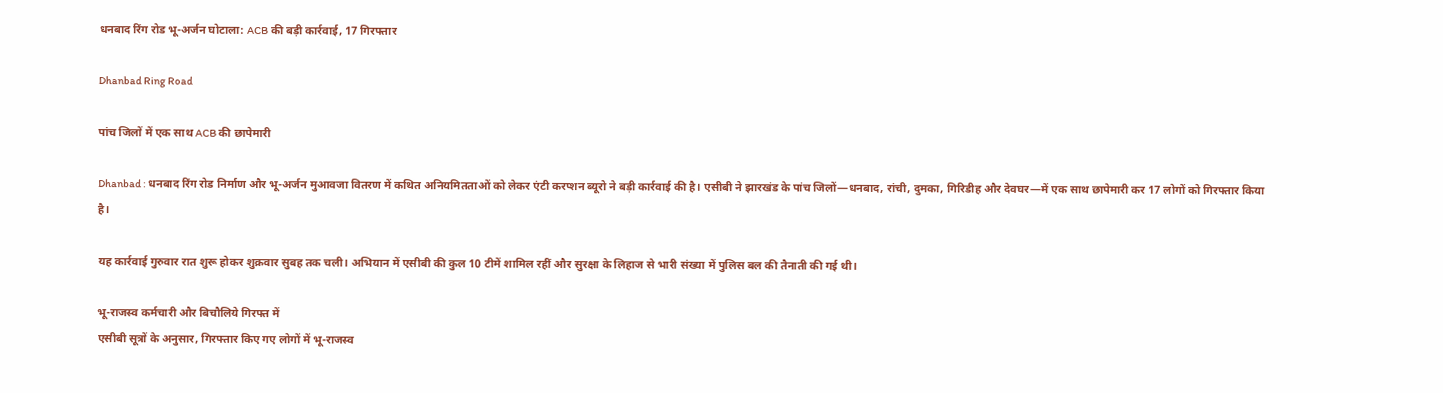धनबाद रिंग रोड भू-अर्जन घोटाला: ACB की बड़ी कार्रवाई, 17 गिरफ्तार

Dhanbad Ring Road

पांच जिलों में एक साथ ACB की छापेमारी

Dhanbad : धनबाद रिंग रोड निर्माण और भू-अर्जन मुआवजा वितरण में कथित अनियमितताओं को लेकर एंटी करप्शन ब्यूरो ने बड़ी कार्रवाई की है। एसीबी ने झारखंड के पांच जिलों—धनबाद, रांची, दुमका, गिरिडीह और देवघर—में एक साथ छापेमारी कर 17 लोगों को गिरफ्तार किया है।

यह कार्रवाई गुरुवार रात शुरू होकर शुक्रवार सुबह तक चली। अभियान में एसीबी की कुल 10 टीमें शामिल रहीं और सुरक्षा के लिहाज से भारी संख्या में पुलिस बल की तैनाती की गई थी।

भू-राजस्व कर्मचारी और बिचौलिये गिरफ्त में
एसीबी सूत्रों के अनुसार, गिरफ्तार किए गए लोगों में भू-राजस्व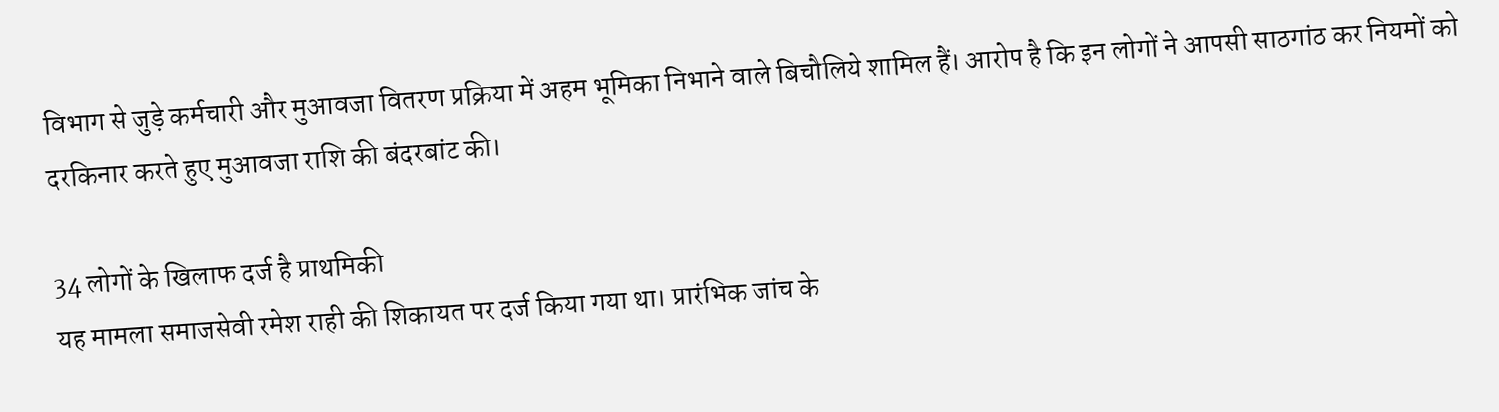विभाग से जुड़े कर्मचारी और मुआवजा वितरण प्रक्रिया में अहम भूमिका निभाने वाले बिचौलिये शामिल हैं। आरोप है कि इन लोगों ने आपसी साठगांठ कर नियमों को दरकिनार करते हुए मुआवजा राशि की बंदरबांट की।

34 लोगों के खिलाफ दर्ज है प्राथमिकी
यह मामला समाजसेवी रमेश राही की शिकायत पर दर्ज किया गया था। प्रारंभिक जांच के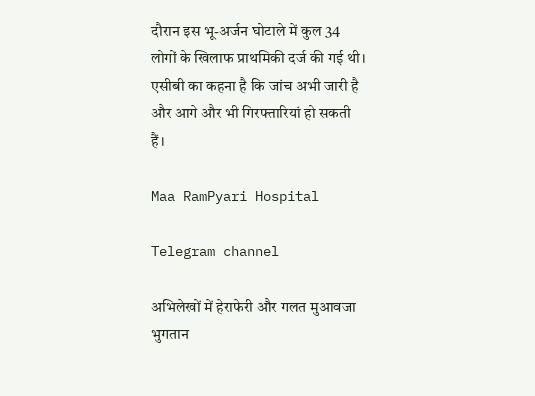दौरान इस भू-अर्जन घोटाले में कुल 34 लोगों के खिलाफ प्राथमिकी दर्ज की गई थी। एसीबी का कहना है कि जांच अभी जारी है और आगे और भी गिरफ्तारियां हो सकती हैं।

Maa RamPyari Hospital

Telegram channel

अभिलेखों में हेराफेरी और गलत मुआवजा भुगतान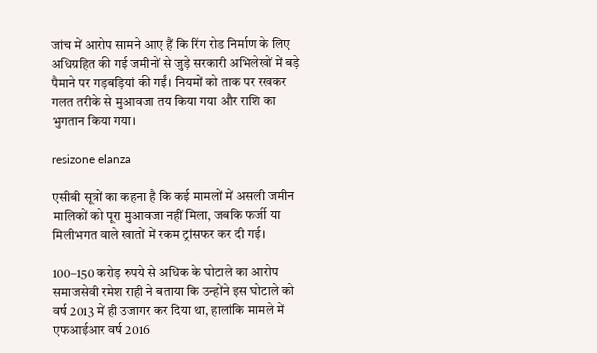जांच में आरोप सामने आए हैं कि रिंग रोड निर्माण के लिए अधिग्रहित की गई जमीनों से जुड़े सरकारी अभिलेखों में बड़े पैमाने पर गड़बड़ियां की गईं। नियमों को ताक पर रखकर गलत तरीके से मुआवजा तय किया गया और राशि का भुगतान किया गया।

resizone elanza

एसीबी सूत्रों का कहना है कि कई मामलों में असली जमीन मालिकों को पूरा मुआवजा नहीं मिला, जबकि फर्जी या मिलीभगत वाले खातों में रकम ट्रांसफर कर दी गई।

100–150 करोड़ रुपये से अधिक के घोटाले का आरोप
समाजसेवी रमेश राही ने बताया कि उन्होंने इस घोटाले को वर्ष 2013 में ही उजागर कर दिया था, हालांकि मामले में एफआईआर वर्ष 2016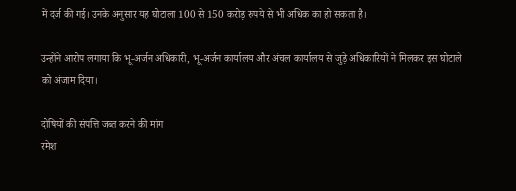में दर्ज की गई। उनके अनुसार यह घोटाला 100 से 150 करोड़ रुपये से भी अधिक का हो सकता है।

उन्होंने आरोप लगाया कि भू-अर्जन अधिकारी, भू-अर्जन कार्यालय और अंचल कार्यालय से जुड़े अधिकारियों ने मिलकर इस घोटाले को अंजाम दिया।

दोषियों की संपत्ति जब्त करने की मांग
रमेश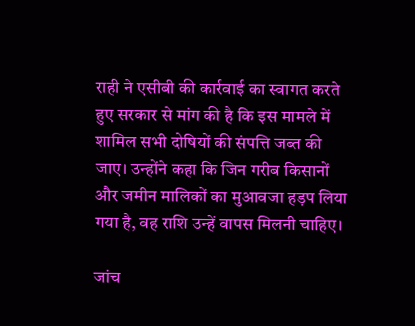राही ने एसीबी की कार्रवाई का स्वागत करते हुए सरकार से मांग की है कि इस मामले में शामिल सभी दोषियों की संपत्ति जब्त की जाए। उन्होंने कहा कि जिन गरीब किसानों और जमीन मालिकों का मुआवजा हड़प लिया गया है, वह राशि उन्हें वापस मिलनी चाहिए।

जांच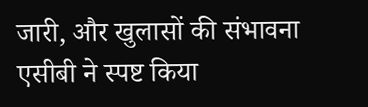जारी, और खुलासों की संभावना
एसीबी ने स्पष्ट किया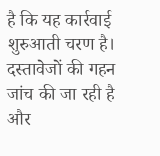है कि यह कार्रवाई शुरुआती चरण है। दस्तावेजों की गहन जांच की जा रही है और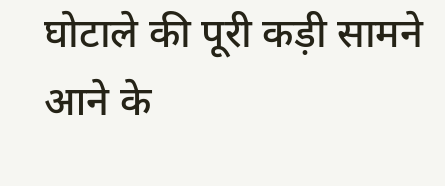घोटाले की पूरी कड़ी सामने आने के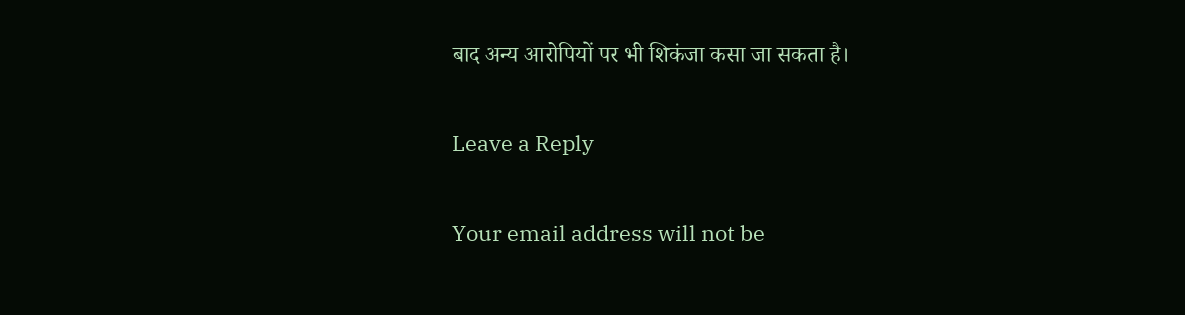बाद अन्य आरोपियों पर भी शिकंजा कसा जा सकता है।

Leave a Reply

Your email address will not be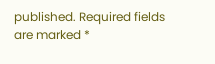published. Required fields are marked *